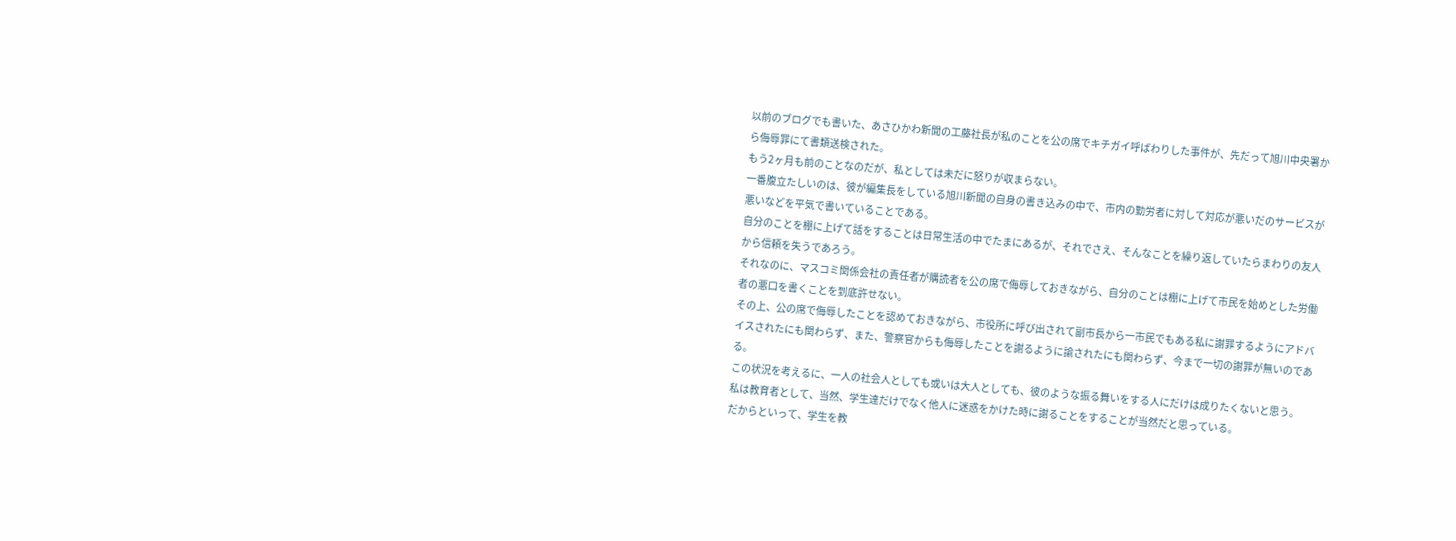以前のブログでも書いた、あさひかわ新聞の工藤社長が私のことを公の席でキチガイ呼ばわりした事件が、先だって旭川中央署から侮辱罪にて書類送検された。
もう2ヶ月も前のことなのだが、私としては未だに怒りが収まらない。
一番腹立たしいのは、彼が編集長をしている旭川新聞の自身の書き込みの中で、市内の勤労者に対して対応が悪いだのサービスが悪いなどを平気で書いていることである。
自分のことを棚に上げて話をすることは日常生活の中でたまにあるが、それでさえ、そんなことを繰り返していたらまわりの友人から信頼を失うであろう。
それなのに、マスコミ関係会社の責任者が購読者を公の席で侮辱しておきながら、自分のことは棚に上げて市民を始めとした労働者の悪口を書くことを到底許せない。
その上、公の席で侮辱したことを認めておきながら、市役所に呼び出されて副市長から一市民でもある私に謝罪するようにアドバイスされたにも関わらず、また、警察官からも侮辱したことを謝るように諭されたにも関わらず、今まで一切の謝罪が無いのである。
この状況を考えるに、一人の社会人としても或いは大人としても、彼のような振る舞いをする人にだけは成りたくないと思う。
私は教育者として、当然、学生達だけでなく他人に迷惑をかけた時に謝ることをすることが当然だと思っている。
だからといって、学生を教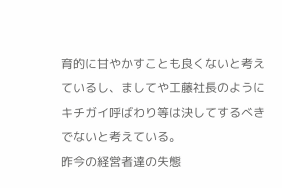育的に甘やかすことも良くないと考えているし、ましてや工藤社長のようにキチガイ呼ばわり等は決してするべきでないと考えている。
昨今の経営者達の失態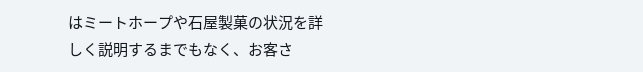はミートホープや石屋製菓の状況を詳しく説明するまでもなく、お客さ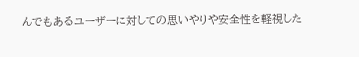んでもあるユーザーに対しての思いやりや安全性を軽視した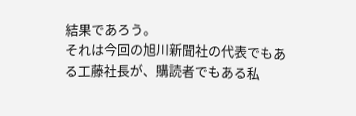結果であろう。
それは今回の旭川新聞社の代表でもある工藤社長が、購読者でもある私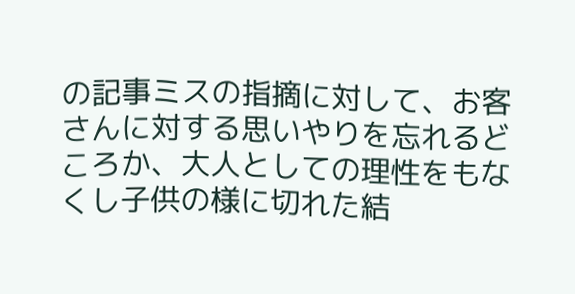の記事ミスの指摘に対して、お客さんに対する思いやりを忘れるどころか、大人としての理性をもなくし子供の様に切れた結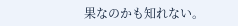果なのかも知れない。